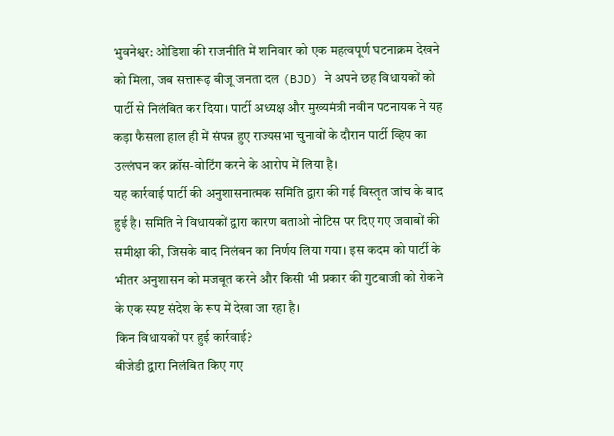भुवनेश्वर: ओडिशा की राजनीति में शनिवार को एक महत्वपूर्ण घटनाक्रम देखने को मिला, जब सत्तारूढ़ बीजू जनता दल (BJD) ने अपने छह विधायकों को पार्टी से निलंबित कर दिया। पार्टी अध्यक्ष और मुख्यमंत्री नवीन पटनायक ने यह कड़ा फैसला हाल ही में संपन्न हुए राज्यसभा चुनावों के दौरान पार्टी व्हिप का उल्लंघन कर क्रॉस-वोटिंग करने के आरोप में लिया है।
यह कार्रवाई पार्टी की अनुशासनात्मक समिति द्वारा की गई विस्तृत जांच के बाद हुई है। समिति ने विधायकों द्वारा कारण बताओ नोटिस पर दिए गए जवाबों की समीक्षा की, जिसके बाद निलंबन का निर्णय लिया गया। इस कदम को पार्टी के भीतर अनुशासन को मजबूत करने और किसी भी प्रकार की गुटबाजी को रोकने के एक स्पष्ट संदेश के रूप में देखा जा रहा है।
किन विधायकों पर हुई कार्रवाई?
बीजेडी द्वारा निलंबित किए गए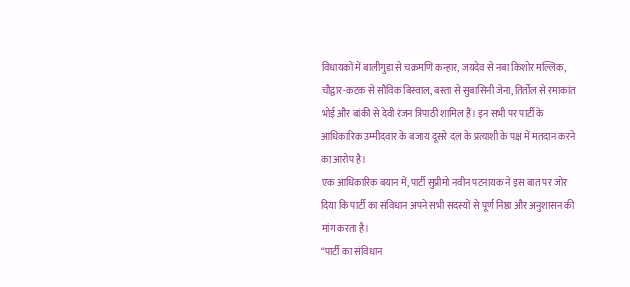विधायकों में बालीगुडा से चक्रमणि कन्हार, जयदेव से नबा किशोर मल्लिक, चौद्वार-कटक से सौविक बिस्वाल, बस्ता से सुबासिनी जेना, तिर्तोल से रमाकांत भोई और बांकी से देवी रंजन त्रिपाठी शामिल हैं। इन सभी पर पार्टी के आधिकारिक उम्मीदवार के बजाय दूसरे दल के प्रत्याशी के पक्ष में मतदान करने का आरोप है।
एक आधिकारिक बयान में, पार्टी सुप्रीमो नवीन पटनायक ने इस बात पर जोर दिया कि पार्टी का संविधान अपने सभी सदस्यों से पूर्ण निष्ठा और अनुशासन की मांग करता है।
“पार्टी का संविधान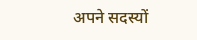अपने सदस्यों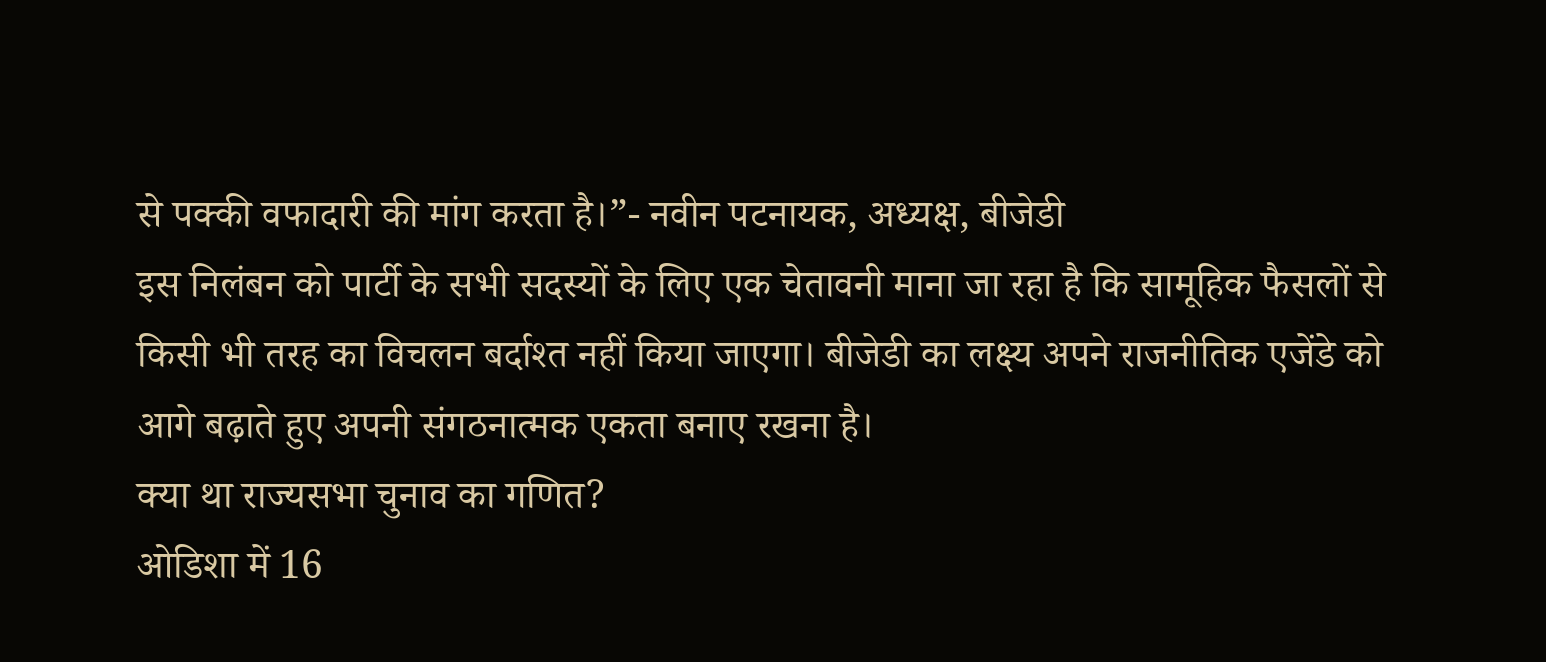से पक्की वफादारी की मांग करता है।”- नवीन पटनायक, अध्यक्ष, बीजेडी
इस निलंबन को पार्टी के सभी सदस्यों के लिए एक चेतावनी माना जा रहा है कि सामूहिक फैसलों से किसी भी तरह का विचलन बर्दाश्त नहीं किया जाएगा। बीजेडी का लक्ष्य अपने राजनीतिक एजेंडे को आगे बढ़ाते हुए अपनी संगठनात्मक एकता बनाए रखना है।
क्या था राज्यसभा चुनाव का गणित?
ओडिशा में 16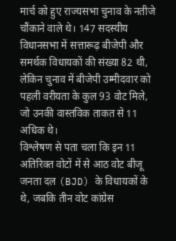मार्च को हुए राज्यसभा चुनाव के नतीजे चौंकाने वाले थे। 147 सदस्यीय विधानसभा में सत्तारूढ़ बीजेपी और समर्थक विधायकों की संख्या 82 थी, लेकिन चुनाव में बीजेपी उम्मीदवार को पहली वरीयता के कुल 93 वोट मिले, जो उनकी वास्तविक ताकत से 11 अधिक थे।
विश्लेषण से पता चला कि इन 11 अतिरिक्त वोटों में से आठ वोट बीजू जनता दल (BJD) के विधायकों के थे, जबकि तीन वोट कांग्रेस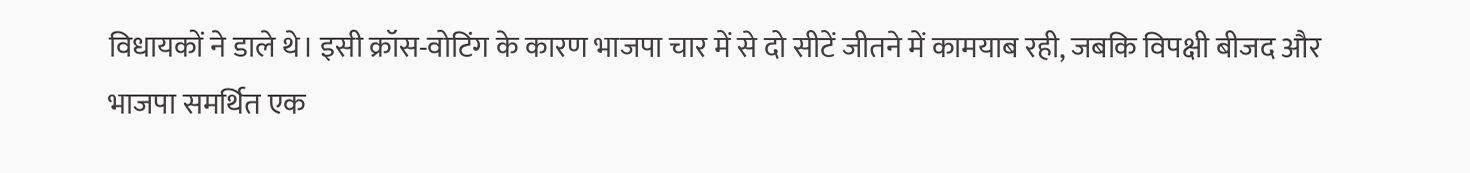विधायकों ने डाले थे। इसी क्रॉस-वोटिंग के कारण भाजपा चार में से दो सीटें जीतने में कामयाब रही, जबकि विपक्षी बीजद और भाजपा समर्थित एक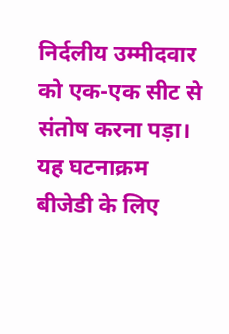निर्दलीय उम्मीदवार को एक-एक सीट से संतोष करना पड़ा। यह घटनाक्रम बीजेडी के लिए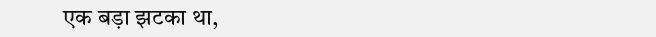एक बड़ा झटका था,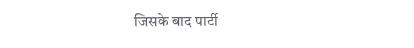जिसके बाद पार्टी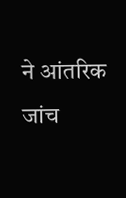ने आंतरिक जांच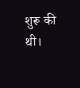शुरू की थी।